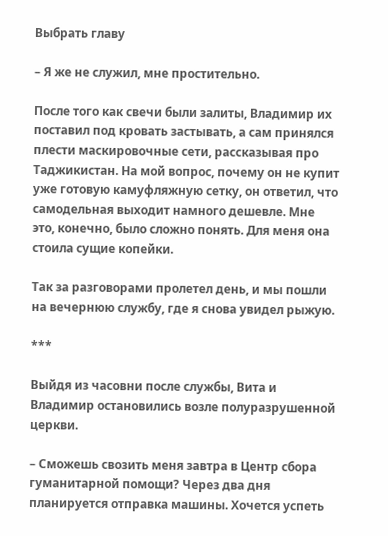Выбрать главу

– Я же не служил, мне простительно.

После того как свечи были залиты, Владимир их поставил под кровать застывать, а сам принялся плести маскировочные сети, рассказывая про Таджикистан. На мой вопрос, почему он не купит уже готовую камуфляжную сетку, он ответил, что самодельная выходит намного дешевле. Мне это, конечно, было сложно понять. Для меня она стоила сущие копейки.

Так за разговорами пролетел день, и мы пошли на вечернюю службу, где я снова увидел рыжую.

***

Выйдя из часовни после службы, Вита и Владимир остановились возле полуразрушенной церкви.

– Сможешь свозить меня завтра в Центр сбора гуманитарной помощи? Через два дня планируется отправка машины. Хочется успеть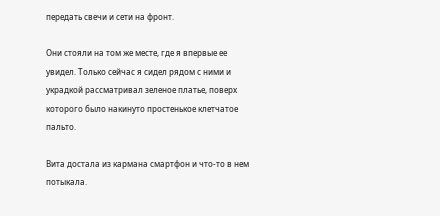передать свечи и сети на фронт.

Они стояли на том же месте, где я впервые ее увидел. Только сейчас я сидел рядом с ними и украдкой рассматривал зеленое платье, поверх которого было накинуто простенькое клетчатое пальто.

Вита достала из кармана смартфон и что-то в нем потыкала.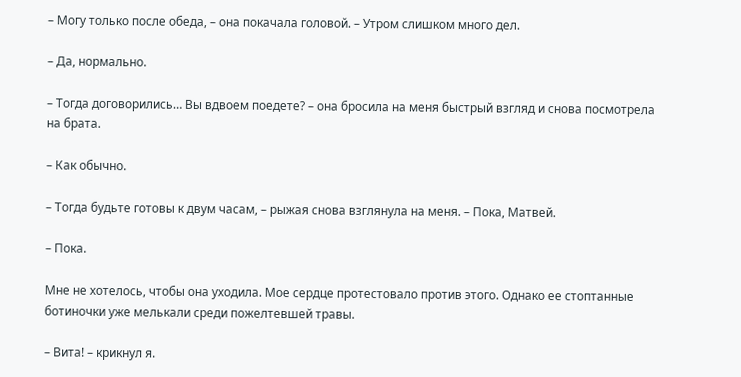– Могу только после обеда, – она покачала головой. – Утром слишком много дел.

– Да, нормально.

– Тогда договорились… Вы вдвоем поедете? – она бросила на меня быстрый взгляд и снова посмотрела на брата.

– Как обычно.

– Тогда будьте готовы к двум часам, – рыжая снова взглянула на меня. – Пока, Матвей.

– Пока.

Мне не хотелось, чтобы она уходила. Мое сердце протестовало против этого. Однако ее стоптанные ботиночки уже мелькали среди пожелтевшей травы.

– Вита! – крикнул я.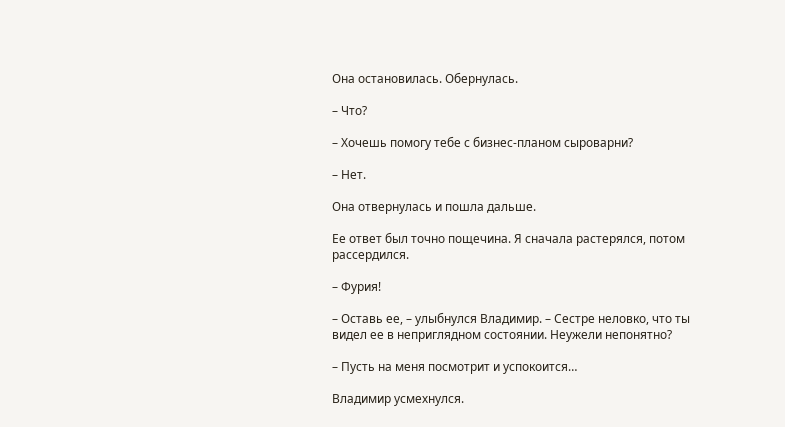Она остановилась. Обернулась.

– Что?

– Хочешь помогу тебе с бизнес-планом сыроварни?

– Нет.

Она отвернулась и пошла дальше.

Ее ответ был точно пощечина. Я сначала растерялся, потом рассердился.

– Фурия!

– Оставь ее, – улыбнулся Владимир. – Сестре неловко, что ты видел ее в неприглядном состоянии. Неужели непонятно?

– Пусть на меня посмотрит и успокоится…

Владимир усмехнулся.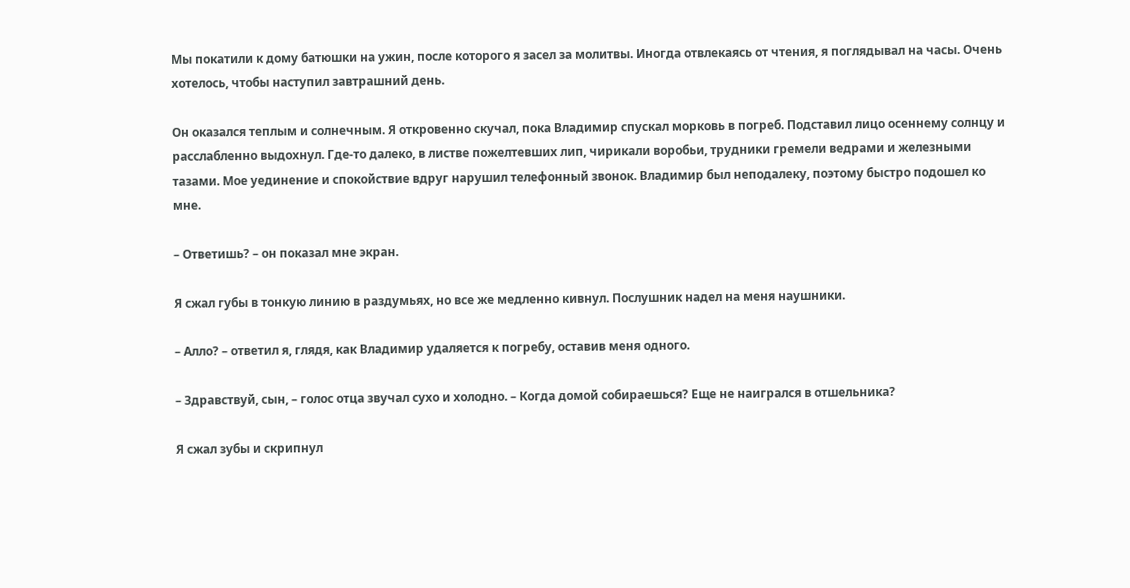Мы покатили к дому батюшки на ужин, после которого я засел за молитвы. Иногда отвлекаясь от чтения, я поглядывал на часы. Очень хотелось, чтобы наступил завтрашний день.

Он оказался теплым и солнечным. Я откровенно скучал, пока Владимир спускал морковь в погреб. Подставил лицо осеннему солнцу и расслабленно выдохнул. Где-то далеко, в листве пожелтевших лип, чирикали воробьи, трудники гремели ведрами и железными тазами. Мое уединение и спокойствие вдруг нарушил телефонный звонок. Владимир был неподалеку, поэтому быстро подошел ко мне.

– Ответишь? – он показал мне экран.

Я сжал губы в тонкую линию в раздумьях, но все же медленно кивнул. Послушник надел на меня наушники.

– Алло? – ответил я, глядя, как Владимир удаляется к погребу, оставив меня одного.

– Здравствуй, сын, – голос отца звучал сухо и холодно. – Когда домой собираешься? Еще не наигрался в отшельника?

Я сжал зубы и скрипнул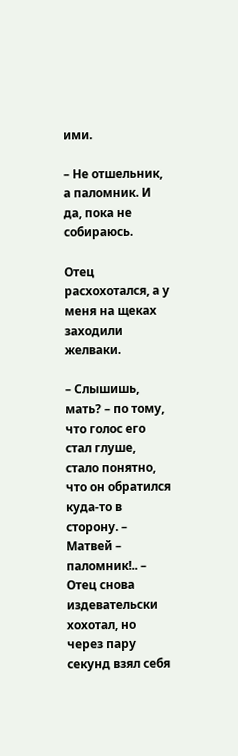ими.

– Не отшельник, а паломник. И да, пока не собираюсь.

Отец расхохотался, а у меня на щеках заходили желваки.

– Слышишь, мать? – по тому, что голос его стал глуше, стало понятно, что он обратился куда-то в сторону. – Матвей – паломник!.. – Отец снова издевательски хохотал, но через пару секунд взял себя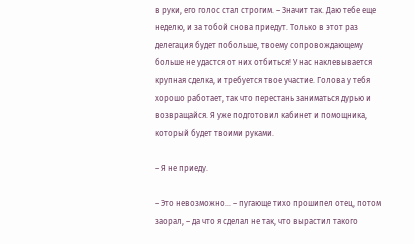в руки, его голос стал строгим. – Значит так. Даю тебе еще неделю, и за тобой снова приедут. Только в этот раз делегация будет побольше, твоему сопровождающему больше не удастся от них отбиться! У нас наклевывается крупная сделка, и требуется твое участие. Голова у тебя хорошо работает, так что перестань заниматься дурью и возвращайся. Я уже подготовил кабинет и помощника, который будет твоими руками.

– Я не приеду.

– Это невозможно… – пугающе тихо прошипел отец, потом заорал, – да что я сделал не так, что вырастил такого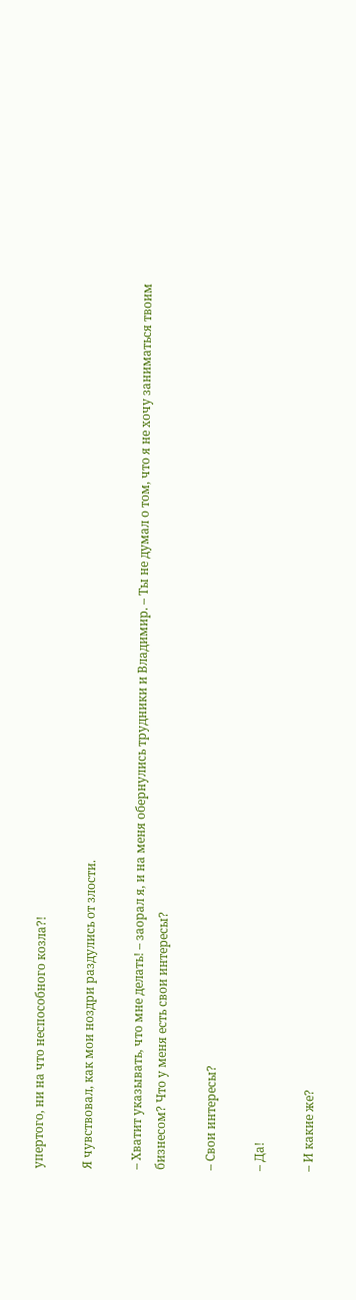упертого, ни на что неспособного козла?!

Я чувствовал, как мои ноздри раздулись от злости.

– Хватит указывать, что мне делать! – заорал я, и на меня обернулись трудники и Владимир. – Ты не думал о том, что я не хочу заниматься твоим бизнесом? Что у меня есть свои интересы?

– Свои интересы?

– Да!

– И какие же?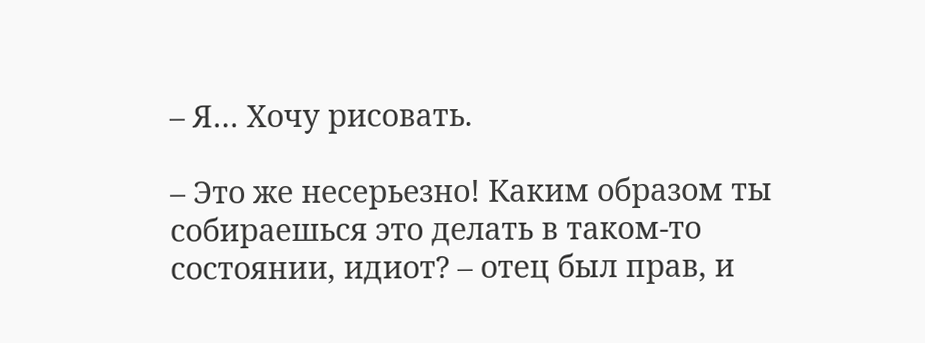– Я… Хочу рисовать.

– Это же несерьезно! Каким образом ты собираешься это делать в таком-то состоянии, идиот? – отец был прав, и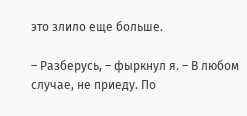это злило еще больше.

– Разберусь, – фыркнул я. – В любом случае, не приеду. По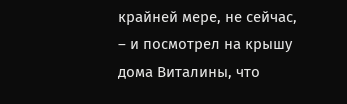крайней мере, не сейчас, – и посмотрел на крышу дома Виталины, что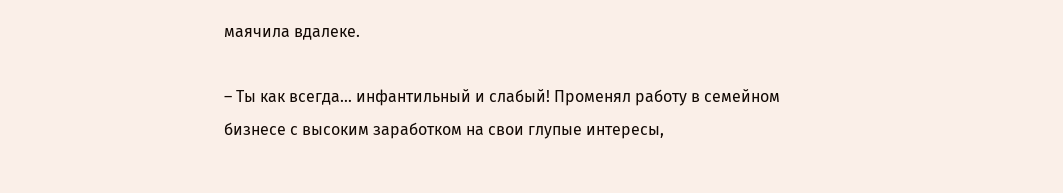маячила вдалеке.

– Ты как всегда… инфантильный и слабый! Променял работу в семейном бизнесе с высоким заработком на свои глупые интересы,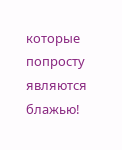которые попросту являются блажью!